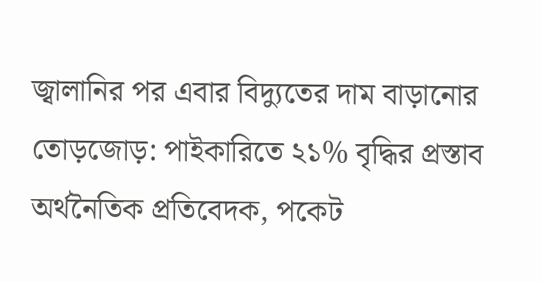জ্বালানির পর এবার বিদ্যুতের দাম বাড়ানোর তোড়জোড়: পাইকারিতে ২১% বৃদ্ধির প্রস্তাব
অর্থনৈতিক প্রতিবেদক, পকেট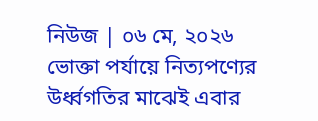নিউজ | ০৬ মে, ২০২৬
ভোক্তা পর্যায়ে নিত্যপণ্যের উর্ধ্বগতির মাঝেই এবার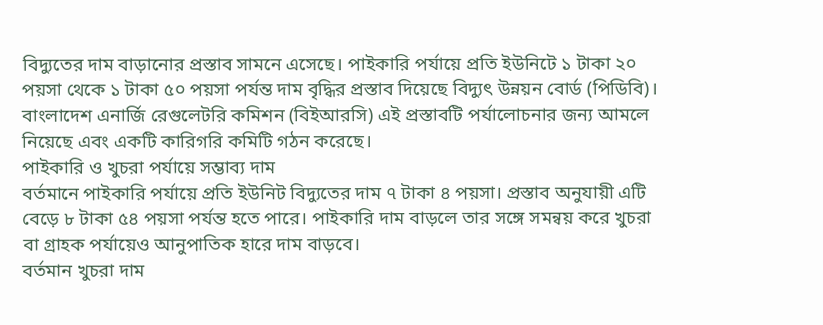বিদ্যুতের দাম বাড়ানোর প্রস্তাব সামনে এসেছে। পাইকারি পর্যায়ে প্রতি ইউনিটে ১ টাকা ২০ পয়সা থেকে ১ টাকা ৫০ পয়সা পর্যন্ত দাম বৃদ্ধির প্রস্তাব দিয়েছে বিদ্যুৎ উন্নয়ন বোর্ড (পিডিবি)। বাংলাদেশ এনার্জি রেগুলেটরি কমিশন (বিইআরসি) এই প্রস্তাবটি পর্যালোচনার জন্য আমলে নিয়েছে এবং একটি কারিগরি কমিটি গঠন করেছে।
পাইকারি ও খুচরা পর্যায়ে সম্ভাব্য দাম
বর্তমানে পাইকারি পর্যায়ে প্রতি ইউনিট বিদ্যুতের দাম ৭ টাকা ৪ পয়সা। প্রস্তাব অনুযায়ী এটি বেড়ে ৮ টাকা ৫৪ পয়সা পর্যন্ত হতে পারে। পাইকারি দাম বাড়লে তার সঙ্গে সমন্বয় করে খুচরা বা গ্রাহক পর্যায়েও আনুপাতিক হারে দাম বাড়বে।
বর্তমান খুচরা দাম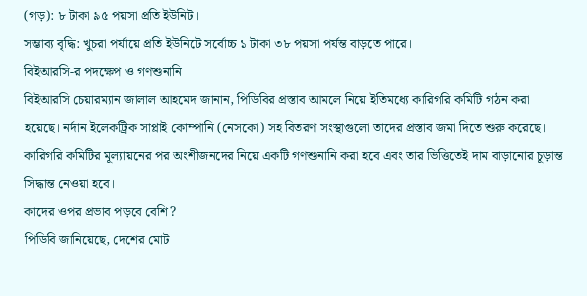(গড়): ৮ টাকা ৯৫ পয়সা প্রতি ইউনিট।
সম্ভাব্য বৃদ্ধি: খুচরা পর্যায়ে প্রতি ইউনিটে সর্বোচ্চ ১ টাকা ৩৮ পয়সা পর্যন্ত বাড়তে পারে।
বিইআরসি-র পদক্ষেপ ও গণশুনানি
বিইআরসি চেয়ারম্যান জালাল আহমেদ জানান, পিডিবির প্রস্তাব আমলে নিয়ে ইতিমধ্যে কারিগরি কমিটি গঠন করা হয়েছে। নর্দান ইলেকট্রিক সাপ্লাই কোম্পানি (নেসকো) সহ বিতরণ সংস্থাগুলো তাদের প্রস্তাব জমা দিতে শুরু করেছে। কারিগরি কমিটির মূল্যায়নের পর অংশীজনদের নিয়ে একটি গণশুনানি করা হবে এবং তার ভিত্তিতেই দাম বাড়ানোর চূড়ান্ত সিদ্ধান্ত নেওয়া হবে।
কাদের ওপর প্রভাব পড়বে বেশি?
পিডিবি জানিয়েছে, দেশের মোট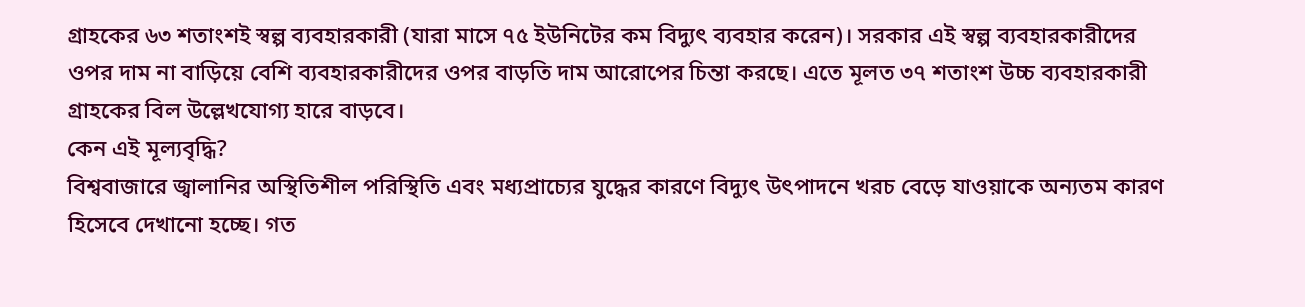গ্রাহকের ৬৩ শতাংশই স্বল্প ব্যবহারকারী (যারা মাসে ৭৫ ইউনিটের কম বিদ্যুৎ ব্যবহার করেন)। সরকার এই স্বল্প ব্যবহারকারীদের ওপর দাম না বাড়িয়ে বেশি ব্যবহারকারীদের ওপর বাড়তি দাম আরোপের চিন্তা করছে। এতে মূলত ৩৭ শতাংশ উচ্চ ব্যবহারকারী গ্রাহকের বিল উল্লেখযোগ্য হারে বাড়বে।
কেন এই মূল্যবৃদ্ধি?
বিশ্ববাজারে জ্বালানির অস্থিতিশীল পরিস্থিতি এবং মধ্যপ্রাচ্যের যুদ্ধের কারণে বিদ্যুৎ উৎপাদনে খরচ বেড়ে যাওয়াকে অন্যতম কারণ হিসেবে দেখানো হচ্ছে। গত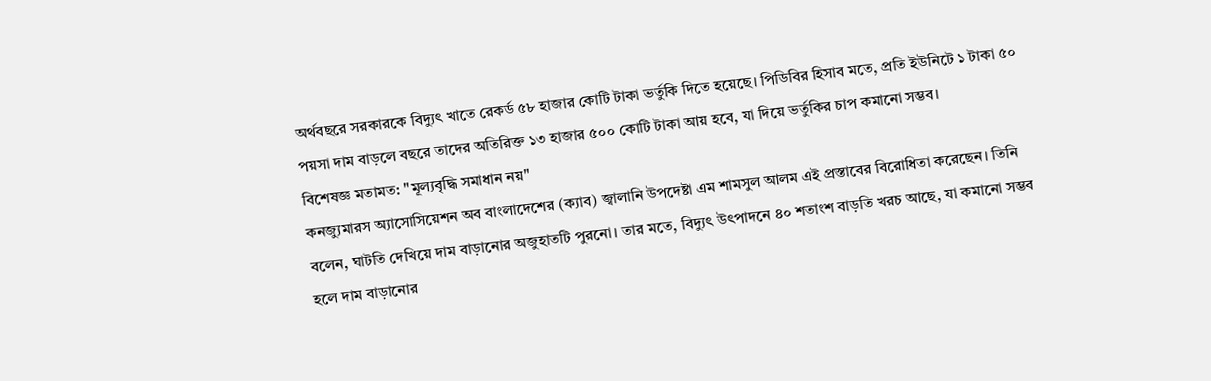অর্থবছরে সরকারকে বিদ্যুৎ খাতে রেকর্ড ৫৮ হাজার কোটি টাকা ভর্তুকি দিতে হয়েছে। পিডিবির হিসাব মতে, প্রতি ইউনিটে ১ টাকা ৫০ পয়সা দাম বাড়লে বছরে তাদের অতিরিক্ত ১৩ হাজার ৫০০ কোটি টাকা আয় হবে, যা দিয়ে ভর্তুকির চাপ কমানো সম্ভব।
বিশেষজ্ঞ মতামত: "মূল্যবৃদ্ধি সমাধান নয়"
কনজ্যুমারস অ্যাসোসিয়েশন অব বাংলাদেশের (ক্যাব) জ্বালানি উপদেষ্টা এম শামসুল আলম এই প্রস্তাবের বিরোধিতা করেছেন। তিনি বলেন, ঘাটতি দেখিয়ে দাম বাড়ানোর অজুহাতটি পুরনো। তার মতে, বিদ্যুৎ উৎপাদনে ৪০ শতাংশ বাড়তি খরচ আছে, যা কমানো সম্ভব হলে দাম বাড়ানোর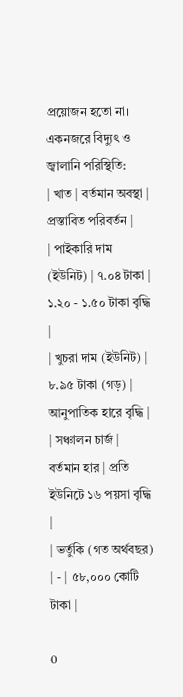প্রয়োজন হতো না।
একনজরে বিদ্যুৎ ও জ্বালানি পরিস্থিতি:
| খাত | বর্তমান অবস্থা | প্রস্তাবিত পরিবর্তন |
| পাইকারি দাম (ইউনিট) | ৭.০৪ টাকা | ১.২০ - ১.৫০ টাকা বৃদ্ধি |
| খুচরা দাম (ইউনিট) | ৮.৯৫ টাকা (গড়) | আনুপাতিক হারে বৃদ্ধি |
| সঞ্চালন চার্জ | বর্তমান হার | প্রতি ইউনিটে ১৬ পয়সা বৃদ্ধি |
| ভর্তুকি (গত অর্থবছর) | - | ৫৮,০০০ কোটি টাকা |

0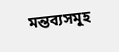মন্তব্যসমূহ